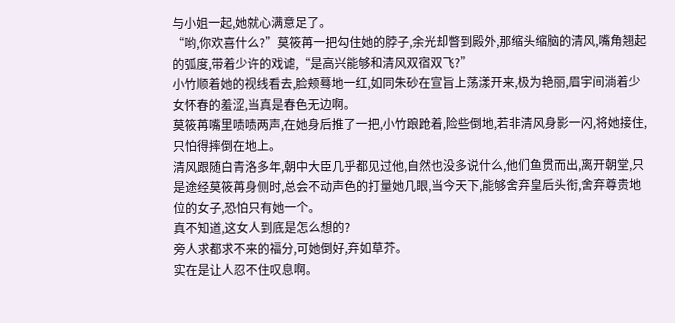与小姐一起,她就心满意足了。
“哟,你欢喜什么?”莫筱苒一把勾住她的脖子,余光却瞥到殿外,那缩头缩脑的清风,嘴角翘起的弧度,带着少许的戏谑,“是高兴能够和清风双宿双飞?”
小竹顺着她的视线看去,脸颊蓦地一红,如同朱砂在宣旨上荡漾开来,极为艳丽,眉宇间淌着少女怀春的羞涩,当真是春色无边啊。
莫筱苒嘴里啧啧两声,在她身后推了一把,小竹踉跄着,险些倒地,若非清风身影一闪,将她接住,只怕得摔倒在地上。
清风跟随白青洛多年,朝中大臣几乎都见过他,自然也没多说什么,他们鱼贯而出,离开朝堂,只是途经莫筱苒身侧时,总会不动声色的打量她几眼,当今天下,能够舍弃皇后头衔,舍弃尊贵地位的女子,恐怕只有她一个。
真不知道,这女人到底是怎么想的?
旁人求都求不来的福分,可她倒好,弃如草芥。
实在是让人忍不住叹息啊。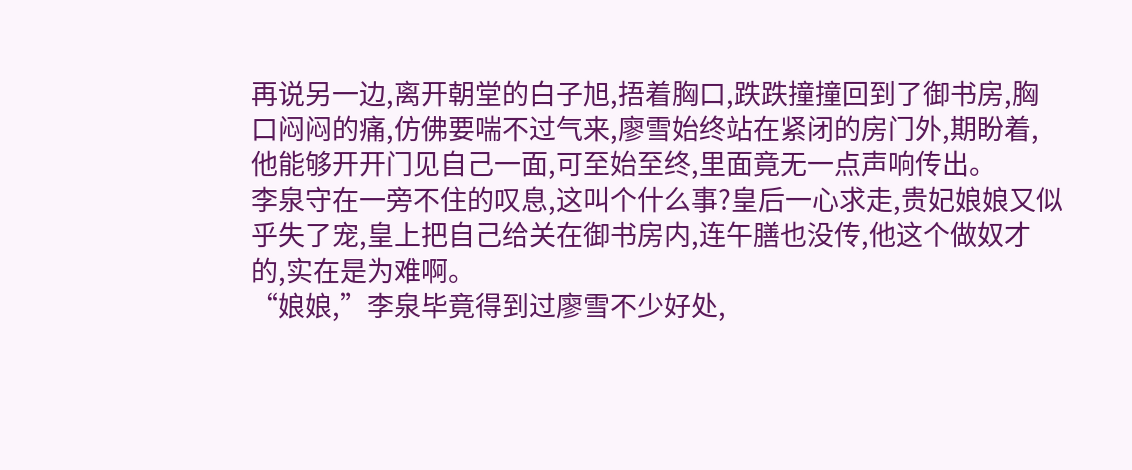再说另一边,离开朝堂的白子旭,捂着胸口,跌跌撞撞回到了御书房,胸口闷闷的痛,仿佛要喘不过气来,廖雪始终站在紧闭的房门外,期盼着,他能够开开门见自己一面,可至始至终,里面竟无一点声响传出。
李泉守在一旁不住的叹息,这叫个什么事?皇后一心求走,贵妃娘娘又似乎失了宠,皇上把自己给关在御书房内,连午膳也没传,他这个做奴才的,实在是为难啊。
“娘娘,”李泉毕竟得到过廖雪不少好处,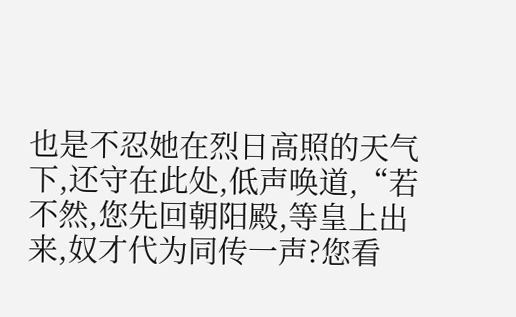也是不忍她在烈日高照的天气下,还守在此处,低声唤道,“若不然,您先回朝阳殿,等皇上出来,奴才代为同传一声?您看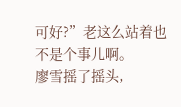可好?”老这么站着也不是个事儿啊。
廖雪摇了摇头,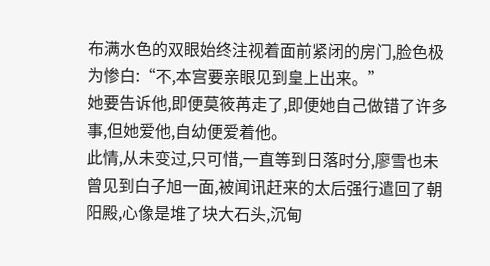布满水色的双眼始终注视着面前紧闭的房门,脸色极为惨白:“不,本宫要亲眼见到皇上出来。”
她要告诉他,即便莫筱苒走了,即便她自己做错了许多事,但她爱他,自幼便爱着他。
此情,从未变过,只可惜,一直等到日落时分,廖雪也未曾见到白子旭一面,被闻讯赶来的太后强行遣回了朝阳殿,心像是堆了块大石头,沉甸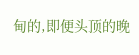甸的,即便头顶的晚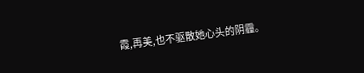霞,再美,也不驱散她心头的阴霾。